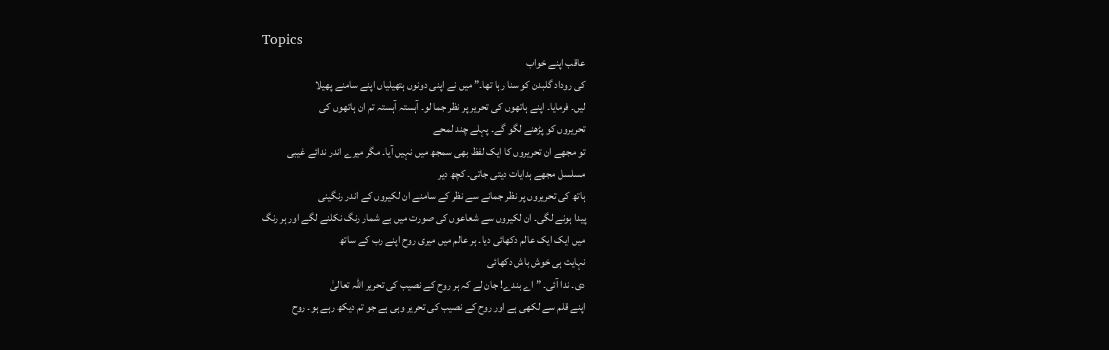Topics
عاقب اپنے خواب
کی روداد گلبدن کو سنا رہا تھا۔” میں نے اپنی دونوں ہتھیلیاں اپنے سامنے پھیلا
لیں۔ فرمایا۔ اپنے ہاتھوں کی تحریر پر نظر جما لو۔ آہستہ آہستہ تم ان ہاتھوں کی
تحریروں کو پڑھنے لگو گے۔ پہلے چند لمحے
تو مجھے ان تحریروں کا ایک لفظ بھی سمجھ میں نہیں آیا۔ مگر میرے اندر ندائے غیبی
مسلسل مجھے ہدایات دیتی جاتی۔ کچھ دیر
ہاتھ کی تحریروں پر نظر جمانے سے نظر کے سامنے ان لکیروں کے اندر رنگینی
پیدا ہونے لگی۔ ان لکیروں سے شعاعوں کی صورت میں بے شمار رنگ نکلنے لگے اور ہر رنگ
میں ایک ایک عالم دکھائی دیا۔ ہر عالم میں میری روح اپنے رب کے ساتھ
نہایت ہی خوش باش دکھائی
دی۔ ندا آئی۔ ” اے بندے! جان لے کہ ہر روح کے نصیب کی تحریر اللہ تعالیٰ
اپنے قلم سے لکھی ہے اور روح کے نصیب کی تحریر وہی ہے جو تم دیکھ رہے ہو۔ روح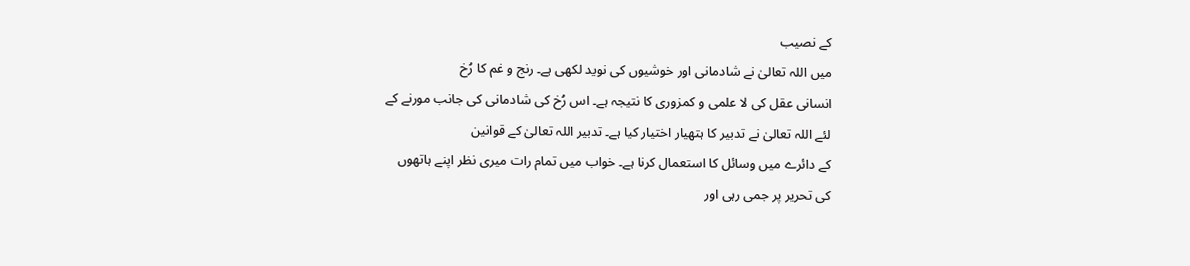کے نصیب
میں اللہ تعالیٰ نے شادمانی اور خوشیوں کی نوید لکھی ہے۔ رنج و غم کا رُخ
انسانی عقل کی لا علمی و کمزوری کا نتیجہ ہے۔ اس رُخ کی شادمانی کی جانب مورنے کے
لئے اللہ تعالیٰ نے تدبیر کا ہتھیار اختیار کیا ہے۔ تدبیر اللہ تعالیٰ کے قوانین
کے دائرے میں وسائل کا استعمال کرنا ہے۔ خواب میں تمام رات میری نظر اپنے ہاتھوں
کی تحریر پر جمی رہی اور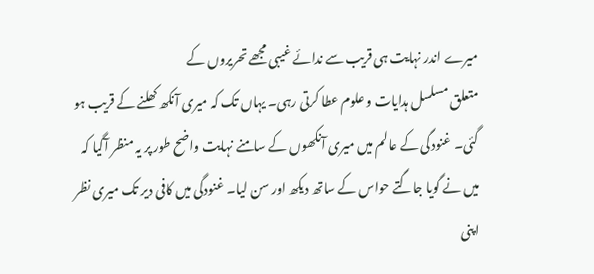میرے اندر نہایت ہی قریب سے ندائے غیبی مجھے تحریروں کے
متعلق مسلسل ہدایات و علوم عطا کرتی رہی۔ یہاں تک کہ میری آنکھ کھلنے کے قریب ہو
گئی۔ غنودگی کے عالم میں میری آنکھوں کے سامنے نہایت واضح طور پر یہ منظر آگیا کہ
میں نے گویا جاگتے حواس کے ساتھ دیکھ اور سن لیا۔ غنودگی میں کافی دیر تک میری نظر
اپنی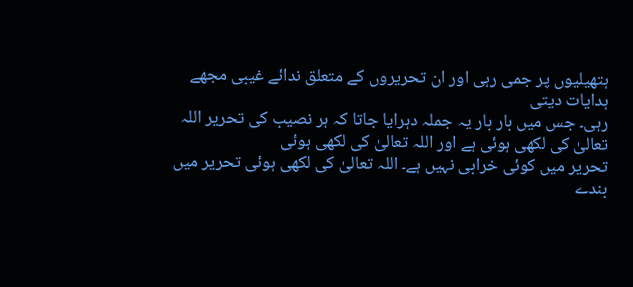ہتھیلیوں پر جمی رہی اور ان تحریروں کے متعلق ندائے غیبی مجھے ہدایات دیتی
رہی۔ جس میں بار بار یہ جملہ دہرایا جاتا کہ ہر نصیب کی تحریر اللہ تعالیٰ کی لکھی ہوئی ہے اور اللہ تعالیٰ کی لکھی ہوئی
تحریر میں کوئی خرابی نہیں ہے۔ اللہ تعالیٰ کی لکھی ہوئی تحریر میں بندے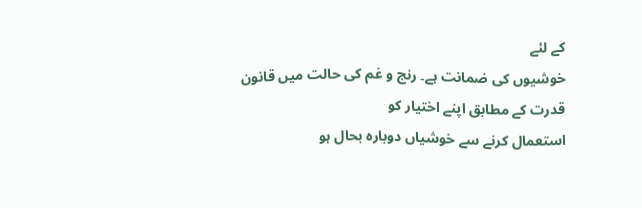کے لئے
خوشیوں کی ضمانت ہے۔ رنج و غم کی حالت میں قانون قدرت کے مطابق اپنے اختیار کو
استعمال کرنے سے خوشیاں دوبارہ بحال ہو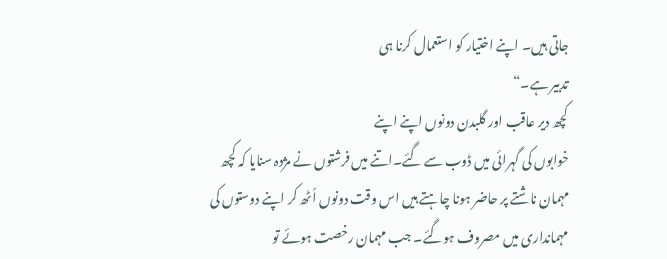جاتی ہیں۔ اپنے اختیار کو استعمال کرنا ہی
تدبیر ہے۔“
کچھ دیر عاقب اور گلبدن دونوں اپنے اپنے
خوابوں کی گہرائی میں ڈوب سے گئے۔اتنے میں فرشتوں نے مژدہ سنایا کہ کچھ
مہمان ناشتے پر حاضر ہونا چاہتے ہیں اس وقت دونوں اُٹھ کر اپنے دوستوں کی
مہمانداری میں مصروف ہوگئے۔ جب مہمان رخصت ہوئے تو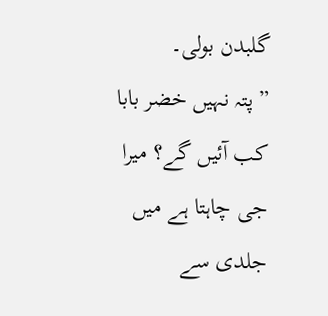گلبدن بولی۔
” پتہ نہیں خضر بابا کب آئیں گے؟ میرا
جی چاہتا ہے میں جلدی سے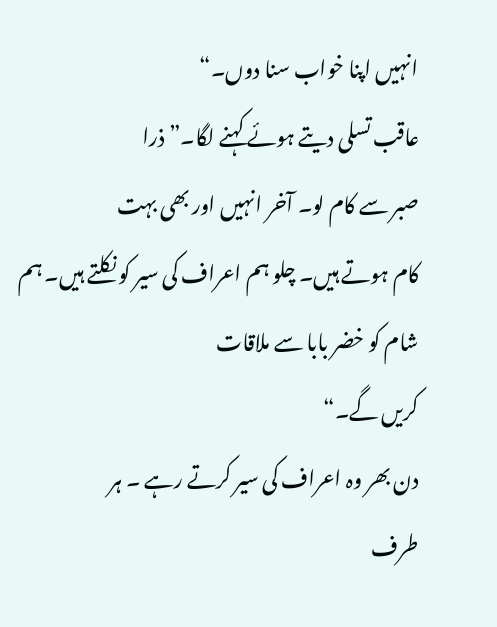انہیں اپنا خواب سنا دوں۔“
عاقب تسلی دیتے ہوئے کہنے لگا۔” ذرا
صبر سے کام لو۔ آخر انہیں اور بھی بہت
کام ہوتے ہیں۔ چلو ہم اعراف کی سیر کو نکلتے ہیں۔ ہم شام کو خضر بابا سے ملاقات
کریں گے۔“
دن بھر وہ اعراف کی سیر کرتے رہے ۔ ہر
طرف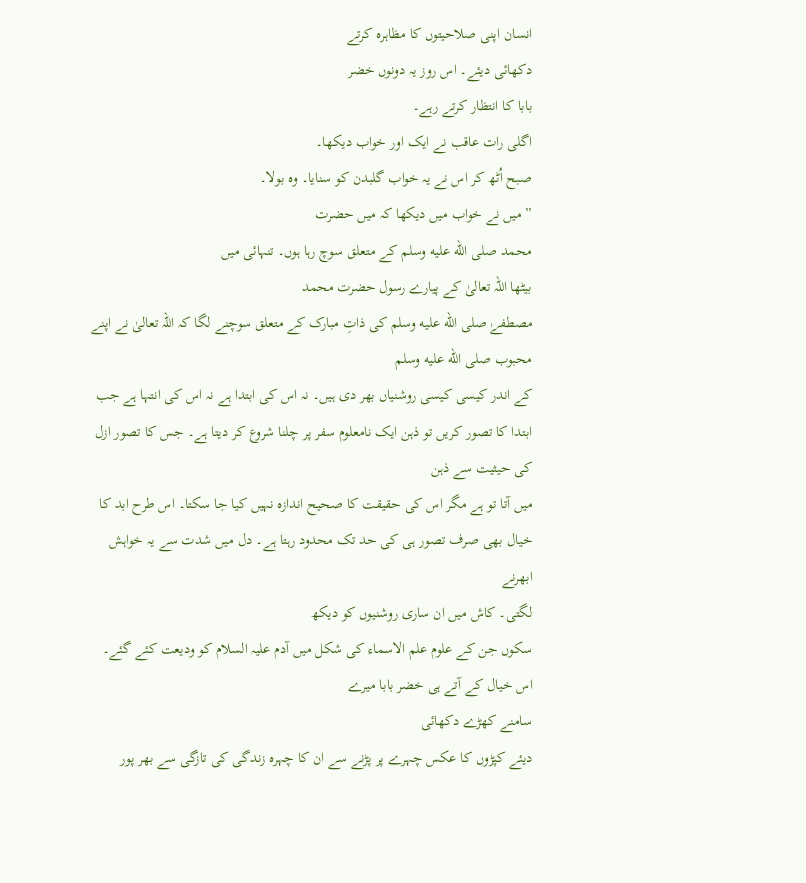انسان اپنی صلاحیتوں کا مظاہرہ کرتے
دکھائی دیئے۔ اس روز یہ دونوں خضر
بابا کا انتظار کرتے رہے۔
اگلی رات عاقب نے ایک اور خواب دیکھا۔
صبح اُٹھ کر اس نے یہ خواب گلبدن کو سنایا۔ وہ بولا۔
” میں نے خواب میں دیکھا کہ میں حضرت
محمد صلى الله عليه وسلم کے متعلق سوچ رہا ہوں۔ تنہائی میں
بیٹھا اللہ تعالیٰ کے پیارے رسول حضرت محمد
مصطفےٰ صلى الله عليه وسلم کی ذاتِ مبارک کے متعلق سوچنے لگا کہ اللہ تعالیٰ نے اپنے محبوب صلى الله عليه وسلم
کے اندر کیسی کیسی روشنیاں بھر دی ہیں۔ نہ اس کی ابتدا ہے نہ اس کی انتہا ہے جب
ابتدا کا تصور کریں تو ذہن ایک نامعلوم سفر پر چلنا شروع کر دیتا ہے۔ جس کا تصور ازل کی حیثیت سے ذہن
میں آتا تو ہے مگر اس کی حقیقت کا صحیح اندازہ نہیں کیا جا سکتا۔ اس طرح ابد کا
خیال بھی صرف تصور ہی کی حد تک محدود رہتا ہے۔ دل میں شدت سے یہ خواہش ابھرنے
لگتی۔ کاش میں ان ساری روشنیوں کو دیکھ
سکوں جن کے علوم علم الاسماء کی شکل میں آدم علیہ السلام کو ودیعت کئے گئے۔
اس خیال کے آتے ہی خضر بابا میرے
سامنے کھڑے دکھائی
دیئے کپڑوں کا عکس چہرے پر پڑنے سے ان کا چہرہ زندگی کی تازگی سے بھر پور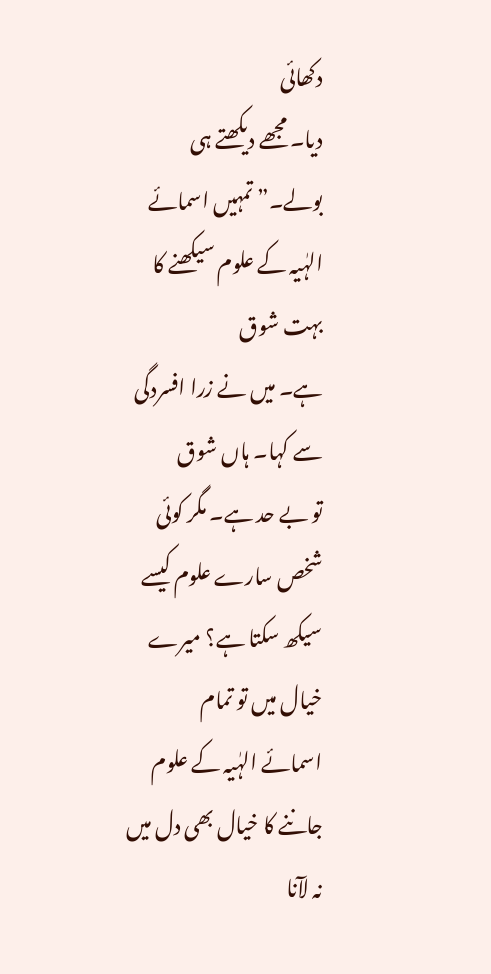دکھائی
دیا۔ مجھے دیکھتے ہی بولے۔” تمہیں اسمائے الہٰیہ کے علوم سیکھنے کا بہت شوق
ہے۔ میں نے زرا افسردگی سے کہا۔ ہاں شوق
تو بے حد ہے۔ مگر کوئی شخص سارے علوم کیسے سیکھ سکتا ہے؟ میرے خیال میں تو تمام
اسمائے الہٰیہ کے علوم جاننے کا خیال بھی دل میں نہ لآنا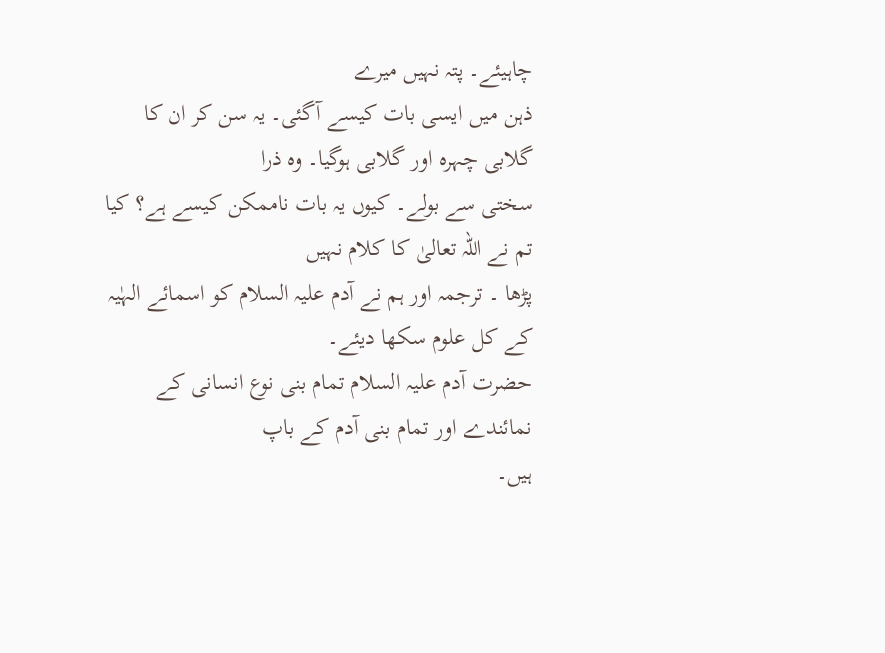چاہیئے۔ پتہ نہیں میرے
ذہن میں ایسی بات کیسے آگئی۔ یہ سن کر ان کا گلابی چہرہ اور گلابی ہوگیا۔ وہ ذرا
سختی سے بولے۔ کیوں یہ بات ناممکن کیسے ہے؟ کیا تم نے اللہ تعالیٰ کا کلام نہیں
پڑھا ۔ ترجمہ اور ہم نے آدم علیہ السلام کو اسمائے الہٰیہ کے کل علوم سکھا دیئے۔
حضرت آدم علیہ السلام تمام بنی نوع انسانی کے نمائندے اور تمام بنی آدم کے باپ
ہیں۔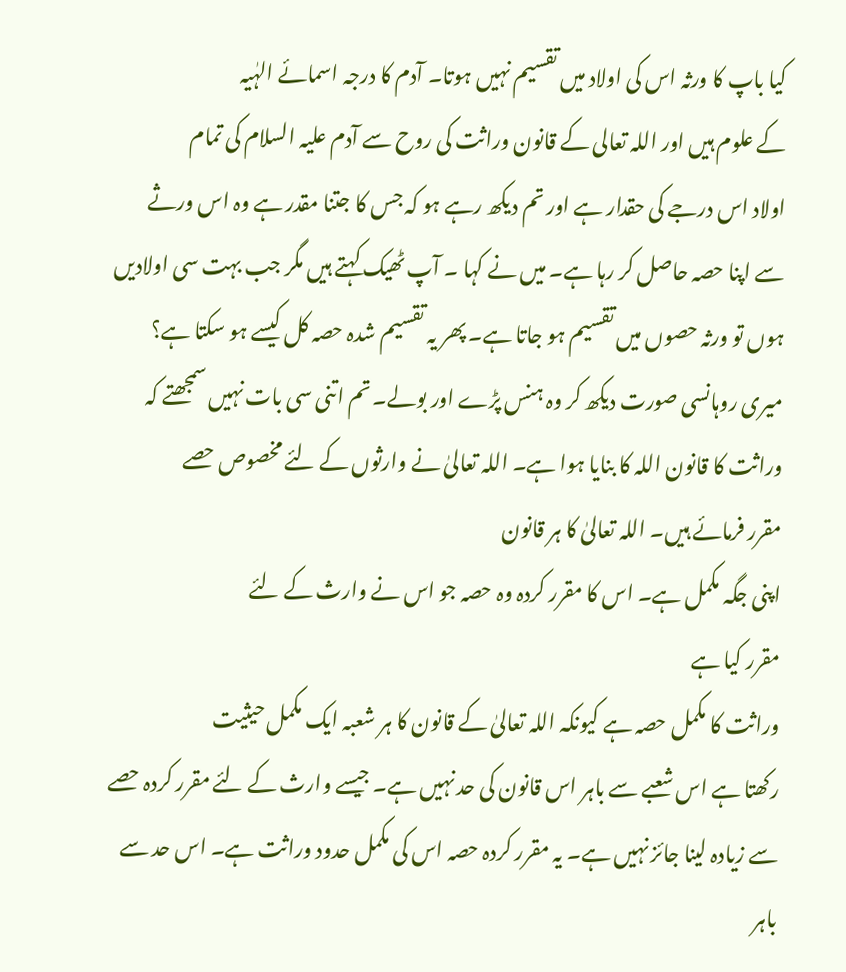کیا باپ کا ورثہ اس کی اولاد میں تقسیم نہیں ہوتا۔ آدم کا درجہ اسمائے الہٰیہ
کے علوم ہیں اور اللہ تعالی کے قانون وراثت کی روح سے آدم علیہ السلام کی تمام
اولاد اس درجے کی حقدار ہے اور تم دیکھ رہے ہو کہ جس کا جتنا مقدر ہے وہ اس ورثے
سے اپنا حصہ حاصل کر رہا ہے۔ میں نے کہا ۔ آپ ٹھیک کہتے ہیں مگر جب بہت سی اولادیں
ہوں تو ورثہ حصوں میں تقسیم ہو جاتا ہے۔ پھر یہ تقسیم شدہ حصہ کل کیسے ہو سکتا ہے؟
میری روہانسی صورت دیکھ کر وہ ہنس پڑے اور بولے۔ تم اتنی سی بات نہیں سمجھتے کہ
وراثت کا قانون اللہ کا بنایا ہوا ہے۔ اللہ تعالیٰ نے وارثوں کے لئے مخصوص حصے
مقرر فرمائے ہیں۔ اللہ تعالیٰ کا ہر قانون
اپنی جگہ مکمل ہے۔ اس کا مقرر کردہ وہ حصہ جو اس نے وارث کے لئے
مقرر کیا ہے
وراثت کا مکمل حصہ ہے کیونکہ اللہ تعالیٰ کے قانون کا ہر شعبہ ایک مکمل حیثیت
رکھتا ہے اس شعبے سے باہر اس قانون کی حد نہیں ہے۔ جیسے وارث کے لئے مقرر کردہ حصے
سے زیادہ لینا جائز نہیں ہے۔ یہ مقرر کردہ حصہ اس کی مکمل حدود وراثت ہے۔ اس حد سے
باہر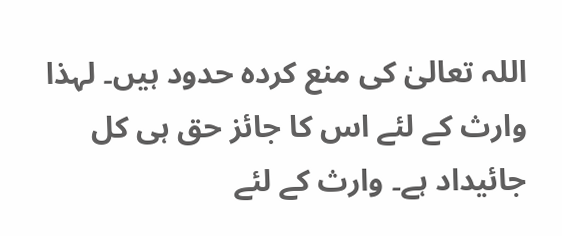اللہ تعالیٰ کی منع کردہ حدود ہیں۔ لہذا وارث کے لئے اس کا جائز حق ہی کل
جائیداد ہے۔ وارث کے لئے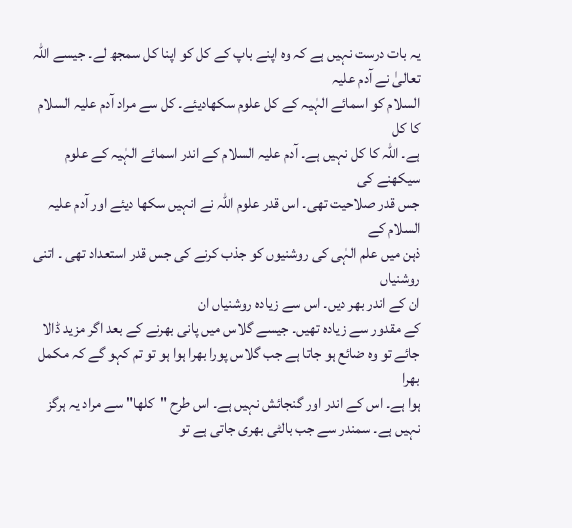یہ بات درست نہیں ہے کہ وہ اپنے باپ کے کل کو اپنا کل سمجھ لے۔ جیسے اللہ تعالیٰ نے آدم علیہ
السلام کو اسمائے الہٰیہ کے کل علوم سکھادیئے۔ کل سے مراد آدم علیہ السلام کا کل
ہے۔ اللہ کا کل نہیں ہے۔ آدم علیہ السلام کے اندر اسمائے الہٰیہ کے علوم سیکھنے کی
جس قدر صلاحیت تھی۔ اس قدر علوم اللہ نے انہیں سکھا دیئے اور آدم علیہ السلام کے
ذہن میں علم الہٰی کی روشنیوں کو جذب کرنے کی جس قدر استعداد تھی ۔ اتنی روشنیاں
ان کے اندر بھر دیں۔ اس سے زیادہ روشنیاں ان
کے مقدور سے زیادہ تھیں۔ جیسے گلاس میں پانی بھرنے کے بعد اگر مزید ڈالا
جائے تو وہ ضائع ہو جاتا ہے جب گلاس پورا بھرا ہوا ہو تو تم کہو گے کہ مکمل بھرا
ہوا ہے۔ اس کے اندر اور گنجائش نہیں ہے۔ اس طرح "کلھا" سے مراد یہ ہرگز
نہیں ہے۔ سمندر سے جب بالٹی بھری جاتی ہے تو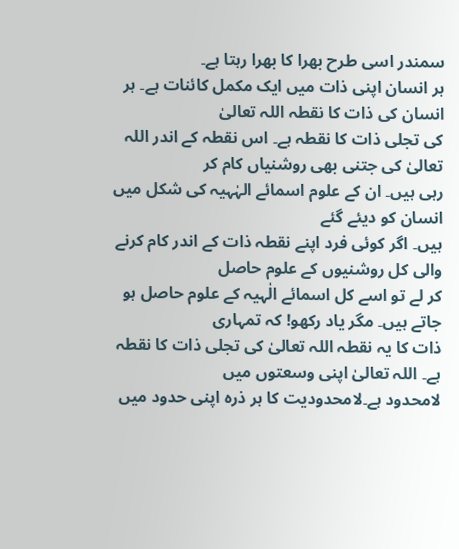سمندر اسی طرح بھرا کا بھرا رہتا ہے۔
ہر انسان اپنی ذات میں ایک مکمل کائنات ہے۔ ہر انسان کی ذات کا نقطہ اللہ تعالیٰ
کی تجلی ذات کا نقطہ ہے۔ اس نقطہ کے اندر اللہ تعالیٰ کی جتنی بھی روشنیاں کام کر
رہی ہیں۔ ان کے علوم اسمائے الہٰہیہ کی شکل میں انسان کو دیئے گئے
ہیں۔ اگر کوئی فرد اپنے نقطہ ذات کے اندر کام کرنے والی کل روشنیوں کے علوم حاصل
کر لے تو اسے کل اسمائے الٰہیہ کے علوم حاصل ہو جاتے ہیں۔ مگر یاد رکھو! کہ تمہاری
ذات کا یہ نقطہ اللہ تعالیٰ کی تجلی ذات کا نقطہ ہے۔ اللہ تعالیٰ اپنی وسعتوں میں
لامحدود ہے۔لامحدودیت کا ہر ذرہ اپنی حدود میں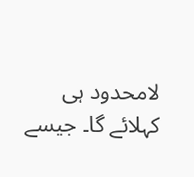لامحدود ہی کہلائے گا۔ جیسے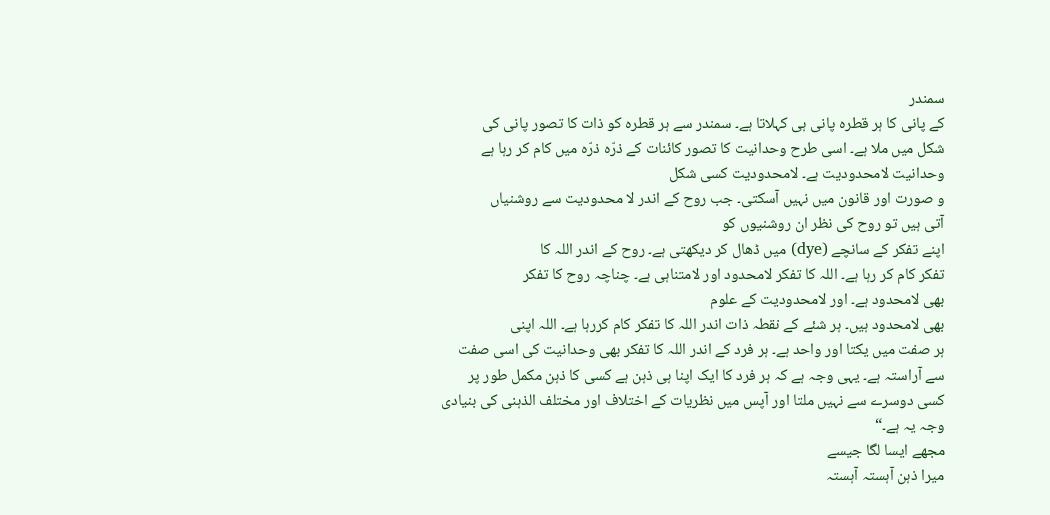سمندر
کے پانی کا ہر قطرہ پانی ہی کہلاتا ہے۔ سمندر سے ہر قطرہ کو ذات کا تصور پانی کی
شکل میں ملا ہے۔ اسی طرح وحدانیت کا تصور کائنات کے ذرّہ ذرّہ میں کام کر رہا ہے
وحدانیت لامحدودیت ہے۔ لامحدودیت کسی شکل
و صورت اور قانون میں نہیں آسکتی۔ جب روح کے اندر لا محدودیت سے روشنیاں
آتی ہیں تو روح کی نظر ان روشنیوں کو
اپنے تفکر کے سانچے (dye) میں ڈھال کر دیکھتی ہے۔ روح کے اندر اللہ کا
تفکر کام کر رہا ہے۔ اللہ کا تفکر لامحدود اور لامتناہی ہے۔ چناچہ روح کا تفکر
بھی لامحدود ہے۔ اور لامحدودیت کے علوم
بھی لامحدود ہیں۔ ہر شئے کے نقطہ ذات اندر اللہ کا تفکر کام کررہا ہے۔ اللہ اپنی
ہر صفت میں یکتا اور واحد ہے۔ ہر فرد کے اندر اللہ کا تفکر بھی وحدانیت کی اسی صفت
سے آراستہ ہے۔ یہی وجہ ہے کہ ہر فرد کا ایک اپنا ہی ذہن ہے کسی کا ذہن مکمل طور پر
کسی دوسرے سے نہیں ملتا اور آپس میں نظریات کے اختلاف اور مختلف الذہنی کی بنیادی
وجہ یہ ہے۔“
مجھے ایسا لگا جیسے
میرا ذہن آہستہ آہستہ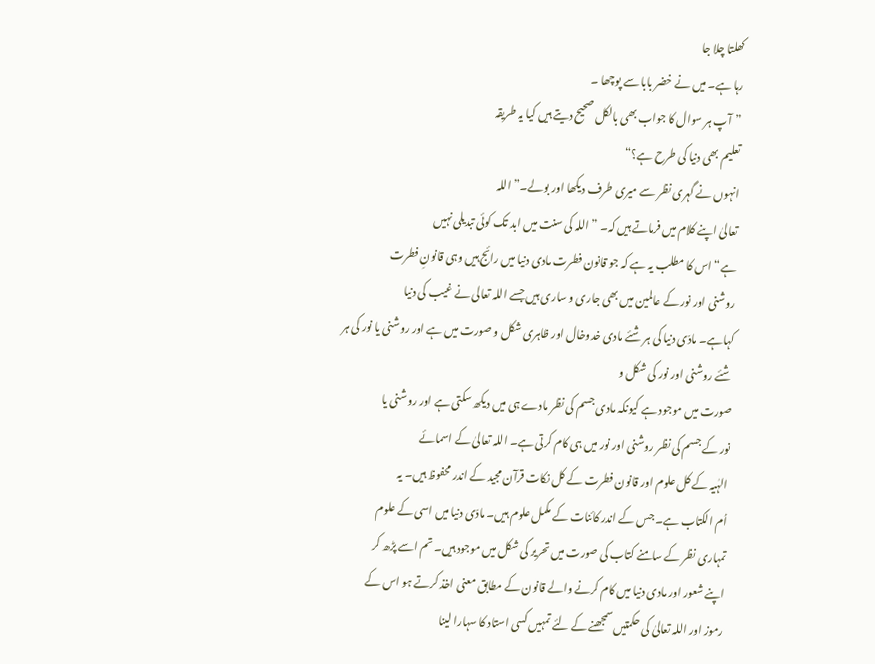کھلتا چلا جا
رہا ہے۔ میں نے خضر بابا سے پوچھا ۔
”آپ ہر سوال کا جواب بھی بالکل صحیح دیتے ہیں کیا یہ طریقہ
تعلیم بھی دنیا کی طرح ہے؟“
انہوں نے گہری نظر سے میری طرف دیکھا اور بولے۔” اللہ
تعالیٰ اپنے کلام میں فرماتے ہیں کہ۔ ” اللہ کی سنت میں ابد تک کوئی تبدیلی نہیں
ہے“ اس کا مطلب یہ ہے کہ جو قانون فطرت مادی دنیا میں رائج ہیں وہی قانونِ فطرت
روشنی اور نور کے عالمین میں بھی جاری و ساری ہیں جسے اللہ تعالی نے غیب کی دنیا
کہاہے۔ مادّی دنیا کی ہر شئے مادی خدوخال اور ظاہری شکل و صورت میں ہے اور روشنی یا نور کی ہر شئے روشنی اور نور کی شکل و
صورت میں موجود ہے کیونکہ مادی جسم کی نظر مادے ہی میں دیکھ سکتی ہے اور روشنی یا
نور کے جسم کی نظر روشنی اور نور میں ہی کام کرتی ہے۔ اللہ تعالیٰ کے اسمائے
الہٰیہ کے کل علوم اور قانون فطرت کے کل نکات قرآن مجید کے اندر محفوظ ہیں۔ یہ
اُم الکتاب ہے۔ جس کے اندر کائنات کے مکمل علوم ہیں۔ مادّی دنیا میں اسی کے علوم
تمہاری نظر کے سامنے کتاب کی صورت میں تحریر کی شکل میں موجود ہیں۔ تم اسے پڑھ کر
اپنے شعور اور مادی دنیا میں کام کرنے والے قانون کے مطابق معنی اخذ کرتے ہو اس کے
رموز اور اللہ تعالیٰ کی حکمتیں سمجھنے کے لئے تمہیں کسی استاد کا سہارا لینا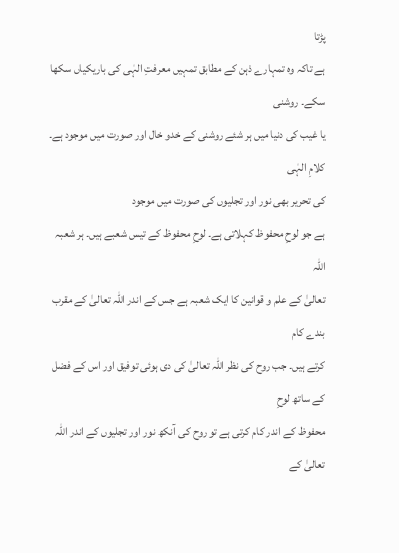پڑتا
ہے تاکہ وہ تمہارے ذہن کے مطابق تمہیں معرفتِ الہٰی کی باریکیاں سکھا سکے۔ روشنی
یا غیب کی دنیا میں ہر شئے روشنی کے خدو خال اور صورت میں موجود ہے۔ کلامِ الہٰی
کی تحریر بھی نور اور تجلیوں کی صورت میں موجود
ہے جو لوحِ محفوظ کہلاتی ہے۔ لوحِ محفوظ کے تیس شعبے ہیں۔ ہر شعبہ اللہ
تعالیٰ کے علم و قوانین کا ایک شعبہ ہے جس کے اندر اللہ تعالیٰ کے مقرب بندے کام
کرتے ہیں۔ جب روح کی نظر اللہ تعالیٰ کی دی ہوئی توفیق اور اس کے فضل کے ساتھ لوحِ
محفوظ کے اندر کام کرتی ہے تو روح کی آنکھ نور اور تجلیوں کے اندر اللہ تعالیٰ کے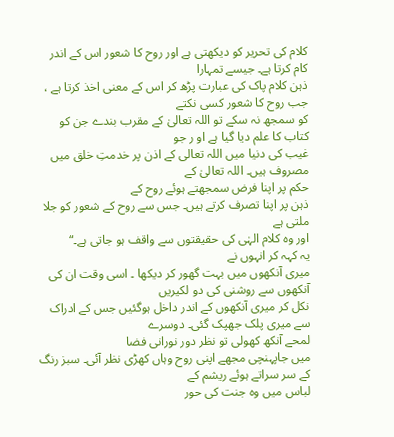کلام کی تحریر کو دیکھتی ہے اور روح کا شعور اس کے اندر کام کرتا ہے۔ جیسے تمہارا
ذہن کلام پاک کی عبارت پڑھ کر اس کے معنی اخذ کرتا ہے ، جب روح کا شعور کسی نکتے
کو سمجھ نہ سکے تو اللہ تعالیٰ کے مقرب بندے جن کو کتاب کا علم دیا گیا ہے او ر جو
غیب کی دنیا میں اللہ تعالی کے اذن پر خدمتِ خلق میں مصروف ہیں۔ اللہ تعالیٰ کے
حکم پر اپنا فرض سمجھتے ہوئے روح کے
ذہن پر اپنا تصرف کرتے ہیں۔ جس سے روح کے شعور کو جلا ملتی ہے
اور وہ کلام الہٰی کی حقیقتوں سے واقف ہو جاتی ہے۔“
یہ کہہ کر انہوں نے
میری آنکھوں میں بہت گھور کر دیکھا ۔ اسی وقت ان کی آنکھوں سے روشنی کی دو لکیریں
نکل کر میری آنکھوں کے اندر داخل ہوگئیں جس کے ادراک سے میری پلک جھپک گئی۔ دوسرے
لمحے آنکھ کھولی تو نظر دور نورانی فضا
میں جاپہنچی مجھے اپنی روح وہاں کھڑی نظر آئی۔ سبز رنگ کے سر سراتے ہوئے ریشم کے
لباس میں وہ جنت کی حور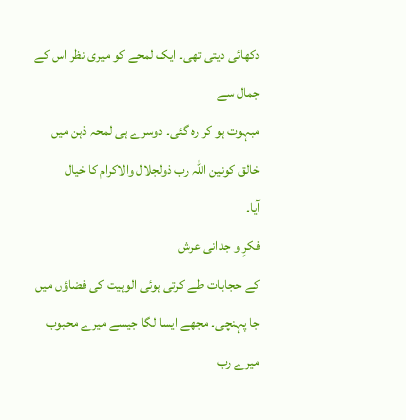دکھائی دیتی تھی۔ ایک لمحے کو میری نظر اس کے جمال سے
مبہوت ہو کر رہ گئی۔ دوسرے ہی لمحہ ذہن میں
خالق کونین اللہ رب ذولجلال والاکرام کا خیال
آیا۔
فکرِ و جدانی عرش
کے حجابات طے کرتی ہوئی الوہیت کی فضاؤں میں
جا پہنچی۔ مجھے ایسا لگا جیسے میرے محبوب میرے رب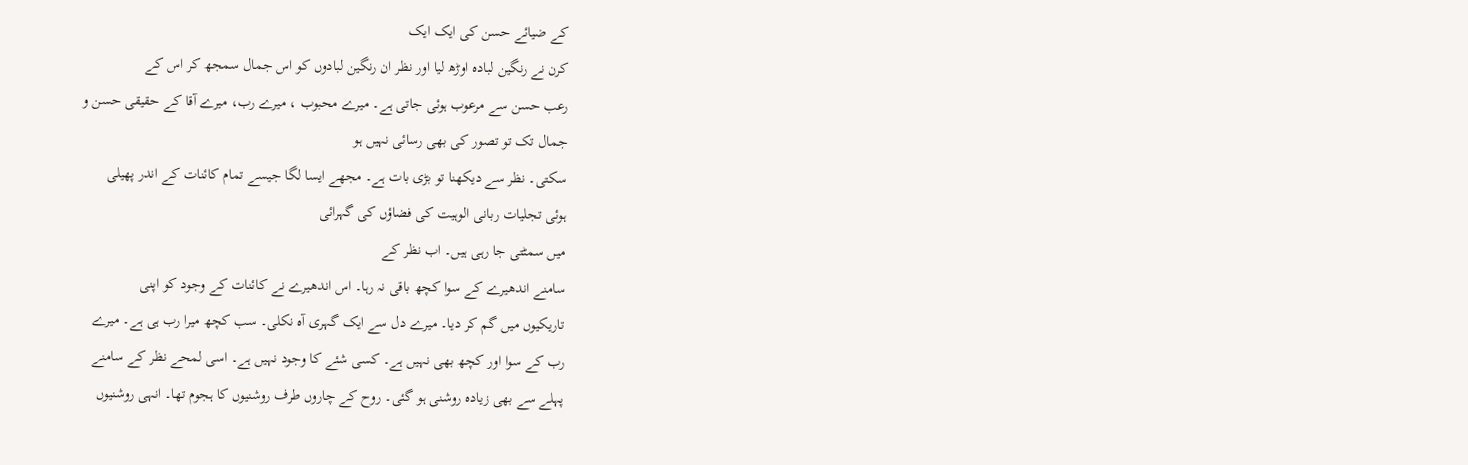کے ضیائے حسن کی ایک ایک
کرن نے رنگین لبادہ اوڑھ لیا اور نظر ان رنگین لبادوں کو اس جمال سمجھ کر اس کے
رعب حسن سے مرعوب ہوئی جاتی ہے۔ میرے محبوب ، میرے رب، میرے آقا کے حقیقی حسن و
جمال تک تو تصور کی بھی رسائی نہیں ہو
سکتی۔ نظر سے دیکھنا تو بڑی بات ہے۔ مجھے ایسا لگا جیسے تمام کائنات کے اندر پھیلی
ہوئی تجلیات ربانی الوہیت کی فضاؤں کی گہرائی
میں سمٹتی جا رہی ہیں۔ اب نظر کے
سامنے اندھیرے کے سوا کچھ باقی نہ رہا۔ اس اندھیرے نے کائنات کے وجود کو اپنی
تاریکیوں میں گم کر دیا۔ میرے دل سے ایک گہری آہ نکلی۔ سب کچھ میرا رب ہی ہے۔ میرے
رب کے سوا اور کچھ بھی نہیں ہے۔ کسی شئے کا وجود نہیں ہے۔ اسی لمحے نظر کے سامنے
پہلے سے بھی زیادہ روشنی ہو گئی۔ روح کے چاروں طرف روشنیوں کا ہجوم تھا۔ انہی روشنیوں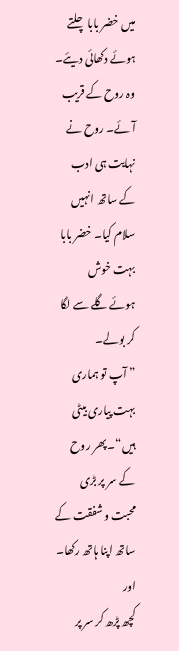میں خضر بابا چلتے ہوئے دکھائی دیئے۔ وہ روح کے قریب آئے۔ روح نے نہایت ہی ادب
کے ساتھ انہیں سلام کیا۔ خضر بابا بہت خوش
ہوئے گلے سے لگا کر بولے۔
” آپ تو ہماری بہت پیاری بیٹی ہیں“۔ پھر روح کے سر پر بڑی
محبت و شفقت کے ساتھ اپنا ہاتھ رکھا۔ اور
کچھ پڑھ کر سر پر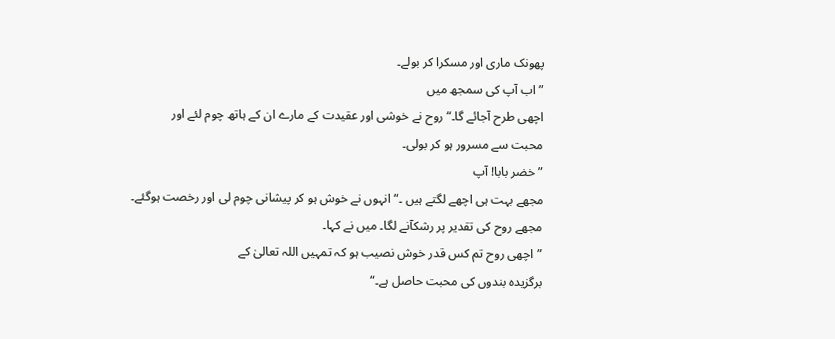پھونک ماری اور مسکرا کر بولے۔
” اب آپ کی سمجھ میں
اچھی طرح آجائے گا۔“ روح نے خوشی اور عقیدت کے مارے ان کے ہاتھ چوم لئے اور
محبت سے مسرور ہو کر بولی۔
” خضر بابا! آپ
مجھے بہت ہی اچھے لگتے ہیں ۔“ انہوں نے خوش ہو کر پیشانی چوم لی اور رخصت ہوگئے۔
مجھے روح کی تقدیر پر رشکآنے لگا۔ میں نے کہا۔
”اچھی روح تم کس قدر خوش نصیب ہو کہ تمہیں اللہ تعالیٰ کے
برگزیدہ بندوں کی محبت حاصل ہے۔“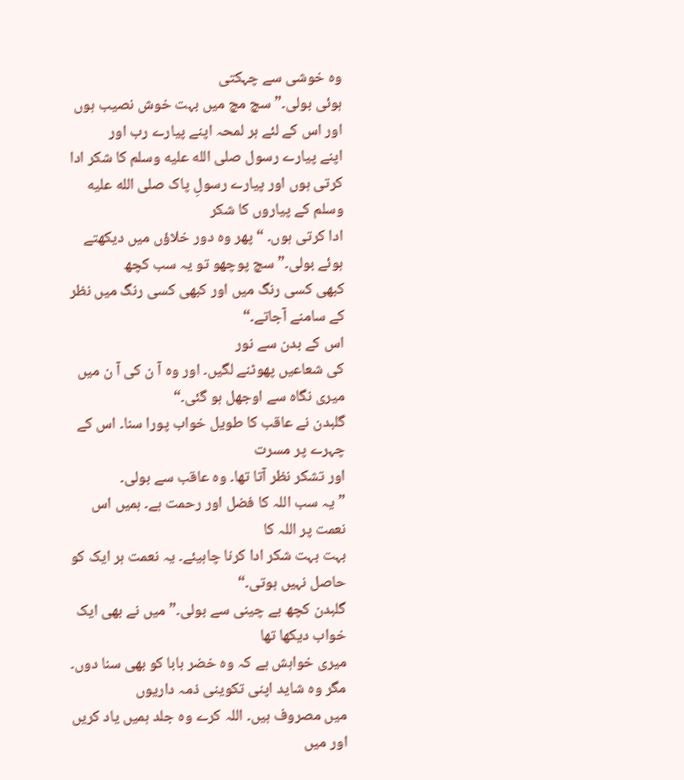وہ خوشی سے چہکتی
ہوئی بولی۔” سچ مچ میں بہت خوش نصیب ہوں اور اس کے لئے ہر لمحہ اپنے پیارے رب اور
اپنے پیارے رسول صلى الله عليه وسلم کا شکر ادا کرتی ہوں اور پیارے رسولِ پاک صلى الله عليه وسلم کے پیاروں کا شکر
ادا کرتی ہوں۔ “ پھر وہ دور خلاؤں میں دیکھتے ہوئے بولی۔” سچ پوچھو تو یہ سب کچھ
کبھی کسی رنگ میں اور کبھی کسی رنگ میں نظر کے سامنے آجاتے۔“
اس کے بدن سے نور
کی شعاعیں پھوٹنے لگیں۔ اور وہ آ ن کی آ ن میں میری نگاہ سے اوجھل ہو گئی۔“
گلبدن نے عاقب کا طویل خواب پورا سنا۔ اس کے چہرے پر مسرت
اور تشکر نظر آتا تھا۔ وہ عاقب سے بولی۔
” یہ سب اللہ کا فضل اور رحمت ہے۔ ہمیں اس نعمت پر اللہ کا
بہت بہت شکر ادا کرنا چاہیئے۔ یہ نعمت ہر ایک کو حاصل نہیں ہوتی۔“
گلبدن کچھ بے چینی سے بولی۔” میں نے بھی ایک خواب دیکھا تھا
میری خواہش ہے کہ وہ خضر بابا کو بھی سنا دوں۔ مگر وہ شاید اپنی تکوینی ذمہ داریوں
میں مصروف ہیں۔ اللہ کرے وہ جلد ہمیں یاد کریں اور میں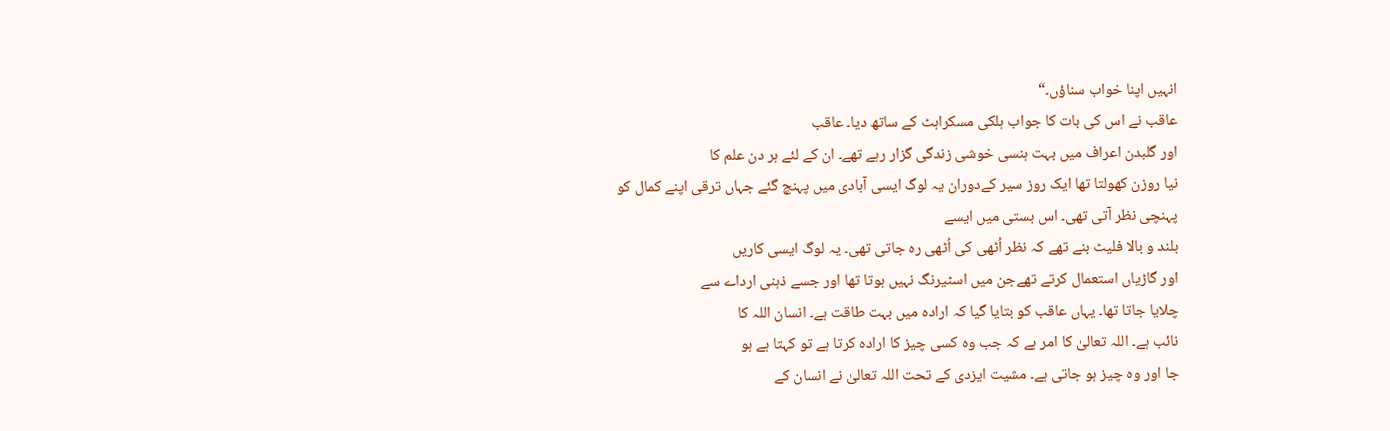انہیں اپنا خواب سناؤں۔“
عاقب نے اس کی بات کا جواب ہلکی مسکراہٹ کے ساتھ دیا۔ عاقب
اور گلبدن اعراف میں بہت ہنسی خوشی زندگی گزار رہے تھے۔ ان کے لئے ہر دن علم کا
نیا روزن کھولتا تھا ایک روز سیر کےدوران یہ لوگ ایسی آبادی میں پہنچ گئے جہاں ترقی اپنے کمال کو
پہنچی نظر آتی تھی۔ اس بستی میں ایسے
بلند و بالا فلیٹ بنے تھے کہ نظر اُٹھی کی اُٹھی رہ جاتی تھی۔ یہ لوگ ایسی کاریں
اور گاڑیاں استعمال کرتے تھےجن میں اسٹیرنگ نہیں ہوتا تھا اور جسے ذہنی ارداے سے
چلایا جاتا تھا۔ یہاں عاقب کو بتایا گیا کہ ارادہ میں بہت طاقت ہے۔ انسان اللہ کا
نائب ہے۔ اللہ تعالیٰ کا امر ہے کہ جب وہ کسی چیز کا ارادہ کرتا ہے تو کہتا ہے ہو
جا اور وہ چیز ہو جاتی ہے۔ مشیت ایزدی کے تحت اللہ تعالیٰ نے انسان کے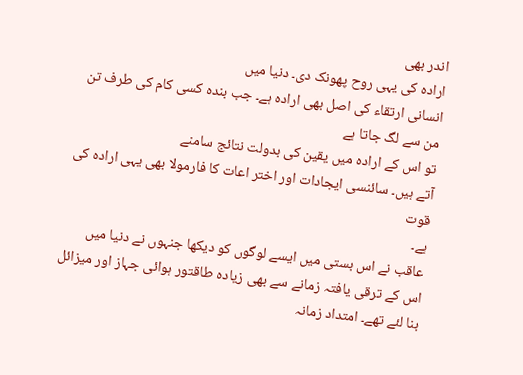اندر بھی
ارادہ کی یہی روح پھونک دی۔ دنیا میں
انسانی ارتقاء کی اصل بھی ارادہ ہے۔ جب بندہ کسی کام کی طرف تن من سے لگ جاتا ہے
تو اس کے ارادہ میں یقین کی بدولت نتائج سامنے
آتے ہیں۔ سائنسی ایجادات اور اختر اعات کا فارمولا بھی یہی ارادہ کی قوت
ہے۔
عاقب نے اس بستی میں ایسے لوگوں کو دیکھا جنہوں نے دنیا میں
اس کے ترقی یافتہ زمانے سے بھی زیادہ طاقتور ہوائی جہاز اور میزائل بنا لئے تھے۔ امتداد زمانہ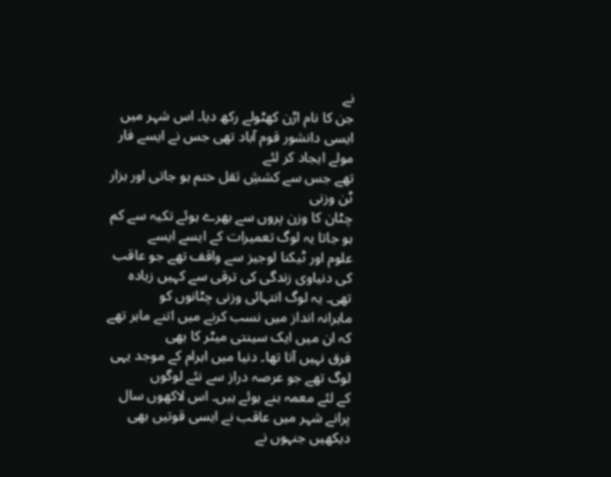نے
جن کا نام اڑن کھٹولے رکھ دیا۔ اس شہر میں ایسی دانشور قوم آباد تھی جس نے ایسے فار مولے ایجاد کر لئے
تھے جس سے کششِ ثقل ختم ہو جاتی اور ہزار ٹن وزنی
چٹان کا وزن پروں سے بھرے ہوئے تکیہ سے کم ہو جاتا یہ لوگ تعمیرات کے ایسے ایسے
علوم اور ٹیکنا لوجیز سے واقف تھے جو عاقب کی دنیاوی زندگی کی ترقی سے کہیں زیادہ
تھی۔ یہ لوگ انتہائی وزنی چٹانوں کو
ماہرانہ انداز میں نسب کرنے میں اتنے ماہر تھے کہ ان میں ایک سینتی میٹر کا بھی
فرق نہیں آتا تھا۔ دنیا میں اہرام کے موجد یہی لوگ تھے جو عرصہ دراز سے نئے لوگوں
کے لئے معمہ بنے ہوئے ہیں۔ اس لاکھوں سال پرانے شہر میں عاقب نے ایسی قوتیں بھی
دیکھیں جنہوں نے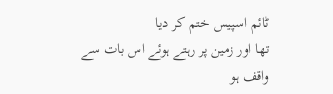ٹائم اسپیس ختم کر دیا
تھا اور زمین پر رہتے ہوئے اس بات سے واقف ہو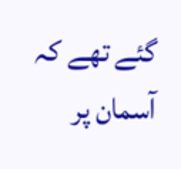گئے تھے کہ آسمان پر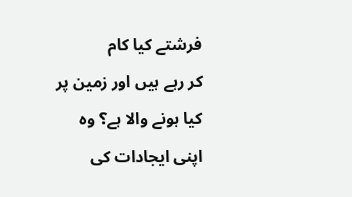فرشتے کیا کام
کر رہے ہیں اور زمین پر کیا ہونے والا ہے؟ وہ اپنی ایجادات کی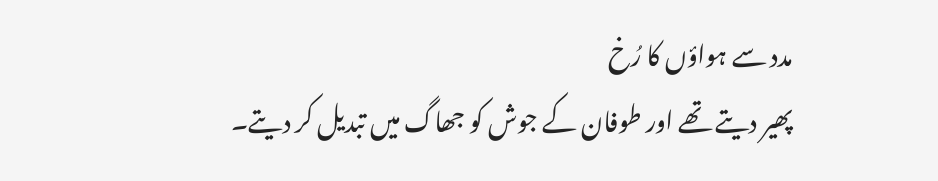مدد سے ہواؤں کا رُخ
پھیر دیتے تھے اور طوفان کے جوش کو جھاگ میں تبدیل کر دیتے۔